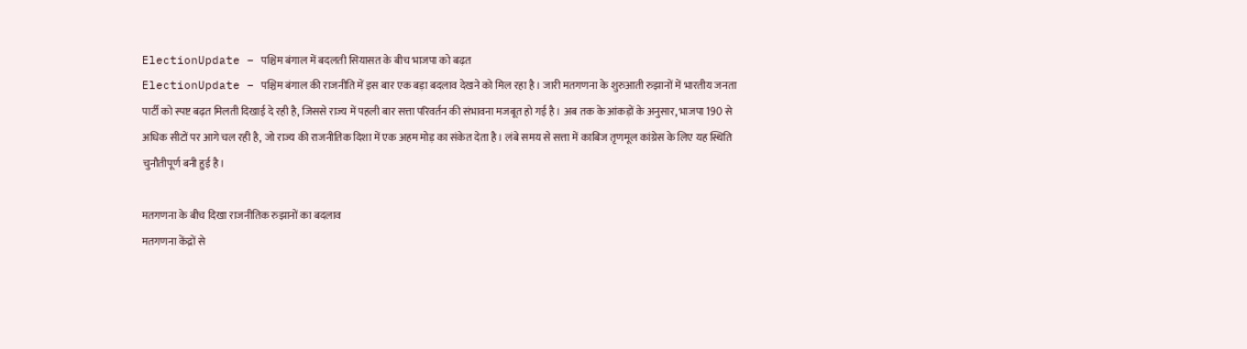ElectionUpdate – पश्चिम बंगाल में बदलती सियासत के बीच भाजपा को बढ़त
ElectionUpdate – पश्चिम बंगाल की राजनीति में इस बार एक बड़ा बदलाव देखने को मिल रहा है। जारी मतगणना के शुरुआती रुझानों में भारतीय जनता पार्टी को स्पष्ट बढ़त मिलती दिखाई दे रही है, जिससे राज्य में पहली बार सत्ता परिवर्तन की संभावना मजबूत हो गई है। अब तक के आंकड़ों के अनुसार, भाजपा 190 से अधिक सीटों पर आगे चल रही है, जो राज्य की राजनीतिक दिशा में एक अहम मोड़ का संकेत देता है। लंबे समय से सत्ता में काबिज तृणमूल कांग्रेस के लिए यह स्थिति चुनौतीपूर्ण बनी हुई है।

मतगणना के बीच दिखा राजनीतिक रुझानों का बदलाव
मतगणना केंद्रों से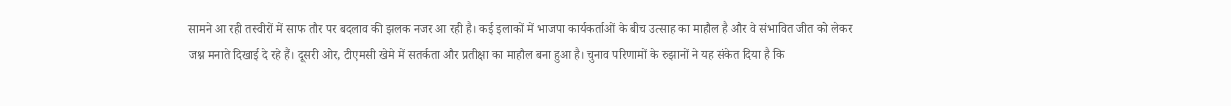सामने आ रही तस्वीरों में साफ तौर पर बदलाव की झलक नजर आ रही है। कई इलाकों में भाजपा कार्यकर्ताओं के बीच उत्साह का माहौल है और वे संभावित जीत को लेकर जश्न मनाते दिखाई दे रहे हैं। दूसरी ओर, टीएमसी खेमे में सतर्कता और प्रतीक्षा का माहौल बना हुआ है। चुनाव परिणामों के रुझानों ने यह संकेत दिया है कि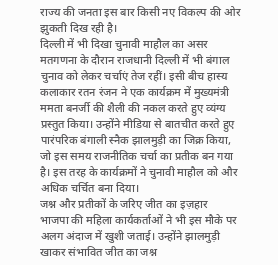राज्य की जनता इस बार किसी नए विकल्प की ओर झुकती दिख रही है।
दिल्ली में भी दिखा चुनावी माहौल का असर
मतगणना के दौरान राजधानी दिल्ली में भी बंगाल चुनाव को लेकर चर्चाएं तेज रहीं। इसी बीच हास्य कलाकार रतन रंजन ने एक कार्यक्रम में मुख्यमंत्री ममता बनर्जी की शैली की नकल करते हुए व्यंग्य प्रस्तुत किया। उन्होंने मीडिया से बातचीत करते हुए पारंपरिक बंगाली स्नैक झालमुड़ी का जिक्र किया, जो इस समय राजनीतिक चर्चा का प्रतीक बन गया है। इस तरह के कार्यक्रमों ने चुनावी माहौल को और अधिक चर्चित बना दिया।
जश्न और प्रतीकों के जरिए जीत का इज़हार
भाजपा की महिला कार्यकर्ताओं ने भी इस मौके पर अलग अंदाज में खुशी जताई। उन्होंने झालमुड़ी खाकर संभावित जीत का जश्न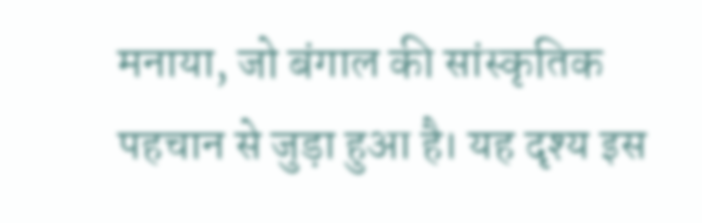मनाया, जो बंगाल की सांस्कृतिक पहचान से जुड़ा हुआ है। यह दृश्य इस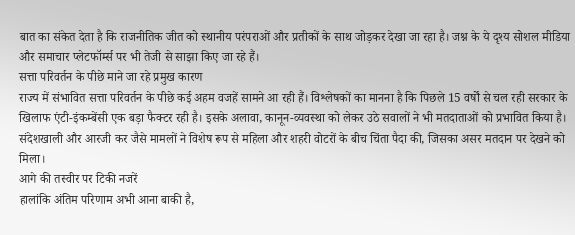बात का संकेत देता है कि राजनीतिक जीत को स्थानीय परंपराओं और प्रतीकों के साथ जोड़कर देखा जा रहा है। जश्न के ये दृश्य सोशल मीडिया और समाचार प्लेटफॉर्म्स पर भी तेजी से साझा किए जा रहे हैं।
सत्ता परिवर्तन के पीछे माने जा रहे प्रमुख कारण
राज्य में संभावित सत्ता परिवर्तन के पीछे कई अहम वजहें सामने आ रही हैं। विश्लेषकों का मानना है कि पिछले 15 वर्षों से चल रही सरकार के खिलाफ एंटी-इंकम्बेंसी एक बड़ा फैक्टर रही है। इसके अलावा, कानून-व्यवस्था को लेकर उठे सवालों ने भी मतदाताओं को प्रभावित किया है। संदेशखाली और आरजी कर जैसे मामलों ने विशेष रूप से महिला और शहरी वोटरों के बीच चिंता पैदा की, जिसका असर मतदान पर देखने को मिला।
आगे की तस्वीर पर टिकी नजरें
हालांकि अंतिम परिणाम अभी आना बाकी है,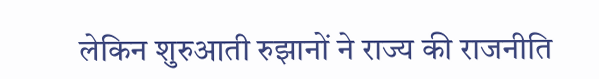लेकिन शुरुआती रुझानों ने राज्य की राजनीति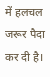में हलचल जरूर पैदा कर दी है।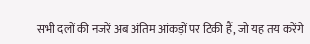सभी दलों की नजरें अब अंतिम आंकड़ों पर टिकी हैं, जो यह तय करेंगे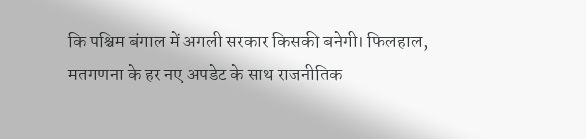कि पश्चिम बंगाल में अगली सरकार किसकी बनेगी। फिलहाल, मतगणना के हर नए अपडेट के साथ राजनीतिक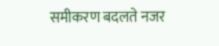समीकरण बदलते नजर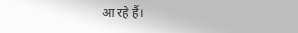आ रहे हैं।